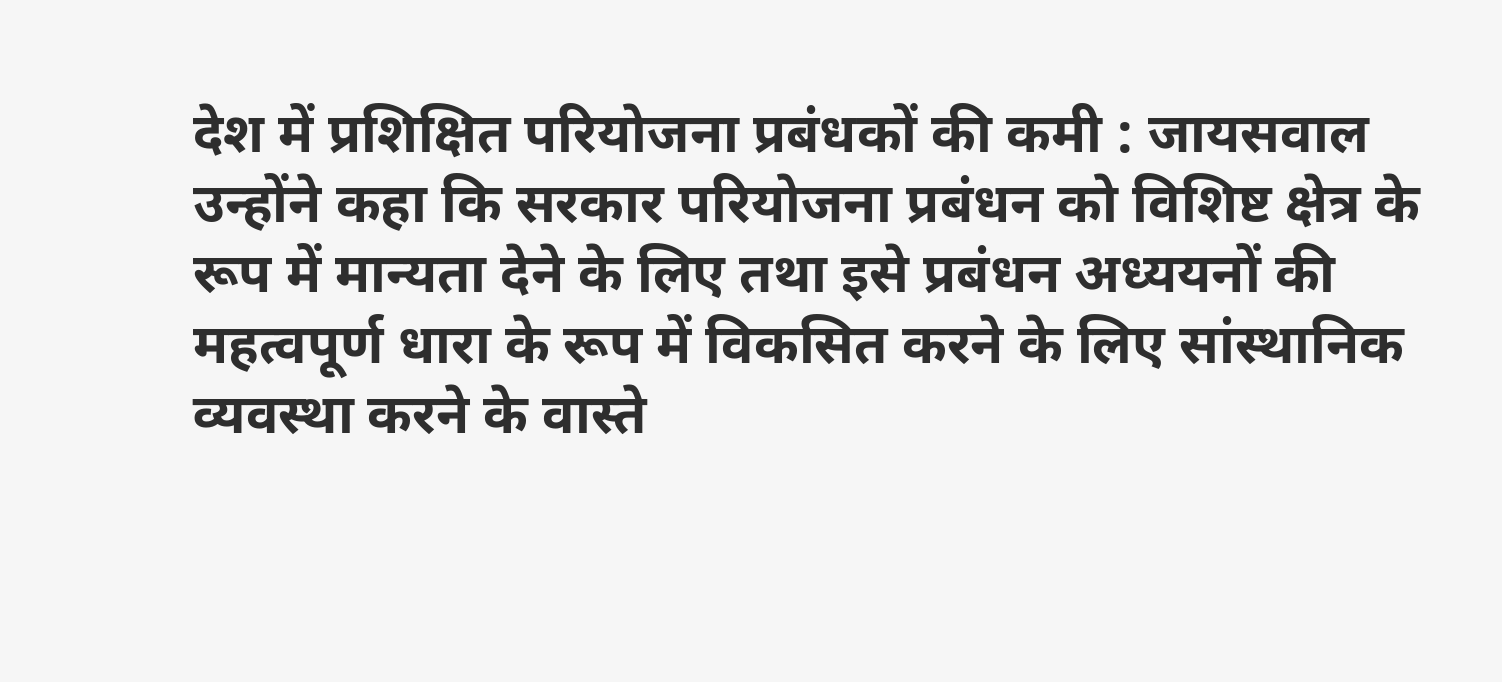देश में प्रशिक्षित परियोजना प्रबंधकों की कमी : जायसवाल
उन्होंने कहा कि सरकार परियोजना प्रबंधन को विशिष्ट क्षेत्र के रूप में मान्यता देने के लिए तथा इसे प्रबंधन अध्ययनों की महत्वपूर्ण धारा के रूप में विकसित करने के लिए सांस्थानिक व्यवस्था करने के वास्ते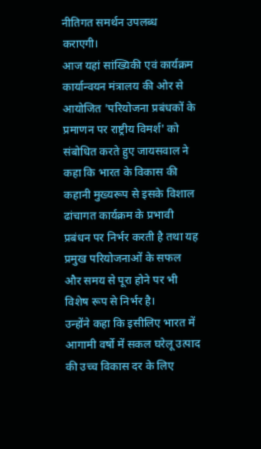नीतिगत समर्थन उपलब्ध कराएगी।
आज यहां सांख्यिकी एवं कार्यक्रम कार्यान्वयन मंत्रालय की ओर से आयोजित 'परियोजना प्रबंधकों के प्रमाणन पर राष्ट्रीय विमर्श' को संबोधित करते हुए जायसवाल ने कहा कि भारत के विकास की कहानी मुख्यरूप से इसके विशाल ढांचागत कार्यक्रम के प्रभावी प्रबंधन पर निर्भर करती है तथा यह प्रमुख परियोजनाओं के सफल और समय से पूरा होने पर भी विशेष रूप से निर्भर है।
उन्होंने कहा कि इसीलिए भारत में आगामी वर्षो में सकल घरेलू उत्पाद की उच्च विकास दर के लिए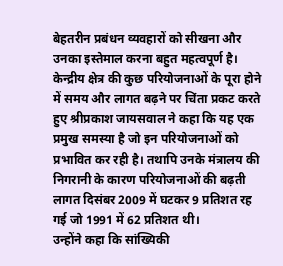बेहतरीन प्रबंधन व्यवहारों को सीखना और उनका इस्तेमाल करना बहुत महत्वपूर्ण है।
केन्द्रीय क्षेत्र की कुछ परियोजनाओं के पूरा होने में समय और लागत बढ़ने पर चिंता प्रकट करते हुए श्रीप्रकाश जायसवाल ने कहा कि यह एक प्रमुख समस्या है जो इन परियोजनाओं को प्रभावित कर रही है। तथापि उनके मंत्रालय की निगरानी के कारण परियोजनाओं की बढ़ती लागत दिसंबर 2009 में घटकर 9 प्रतिशत रह गई जो 1991 में 62 प्रतिशत थी।
उन्होंने कहा कि सांख्यिकी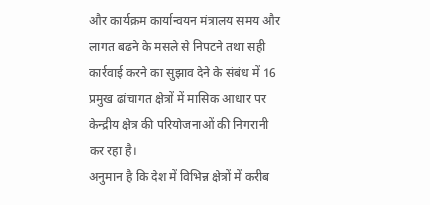और कार्यक्रम कार्यान्वयन मंत्रालय समय और लागत बढने के मसले से निपटने तथा सही कार्रवाई करने का सुझाव देने के संबंध में 16 प्रमुख ढांचागत क्षेत्रों में मासिक आधार पर केन्द्रीय क्षेत्र की परियोजनाओं की निगरानी कर रहा है।
अनुमान है कि देश में विभिन्न क्षेत्रों में करीब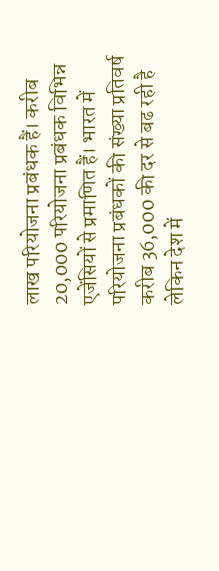लाख परियोजना प्रबंधक हैं। करीब 20,000 परियोजना प्रबंधक विभिन्न एजेंसियों से प्रमाणित हैं। भारत में परियोजना प्रबंधकों की संख्या प्रतिवर्ष करीब 36,000 की दर से बढ रही है लेकिन देश में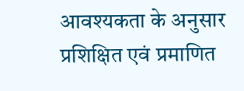आवश्यकता के अनुसार प्रशिक्षित एवं प्रमाणित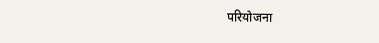परियोजना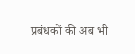प्रबंधकों की अब भी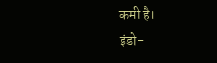कमी है।
इंडो-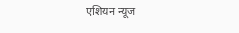एशियन न्यूज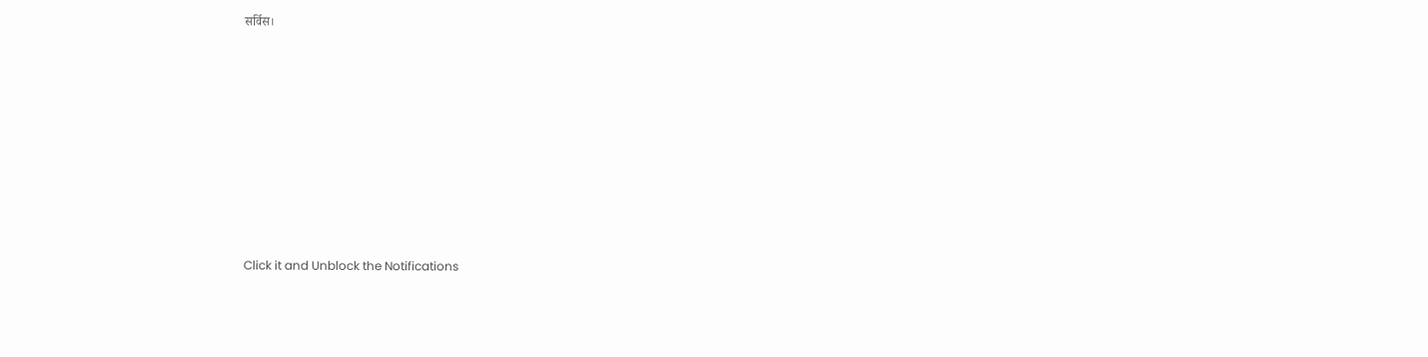सर्विस।












Click it and Unblock the Notifications